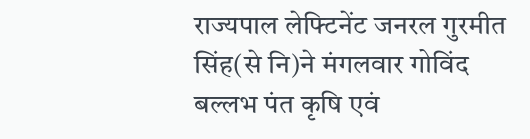राज्यपाल लेफ्टिनेंट जनरल गुरमीत सिंह(से नि)ने मंगलवार गोविंद बल्लभ पंत कृषि एवं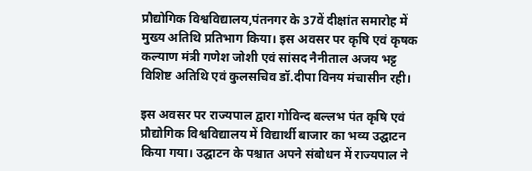प्रौद्योगिक विश्वविद्यालय,पंतनगर के 37वें दीक्षांत समारोह में मुख्य अतिथि प्रतिभाग किया। इस अवसर पर कृषि एवं कृषक कल्याण मंत्री गणेश जोशी एवं सांसद नैनीताल अजय भट्ट विशिष्ट अतिथि एवं कुलसचिव डॉ.दीपा विनय मंचासीन रही।

इस अवसर पर राज्यपाल द्वारा गोविन्द बल्लभ पंत कृषि एवं प्रौद्योगिक विश्वविद्यालय में विद्यार्थी बाजार का भव्य उद्घाटन किया गया। उद्घाटन के पश्चात अपने संबोधन में राज्यपाल ने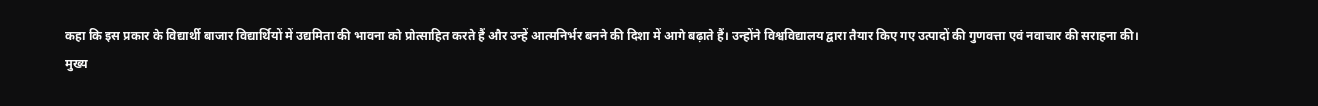कहा कि इस प्रकार के विद्यार्थी बाजार विद्यार्थियों में उद्यमिता की भावना को प्रोत्साहित करते हैं और उन्हें आत्मनिर्भर बनने की दिशा में आगे बढ़ाते हैं। उन्होंने विश्वविद्यालय द्वारा तैयार किए गए उत्पादों की गुणवत्ता एवं नवाचार की सराहना की।
मुख्य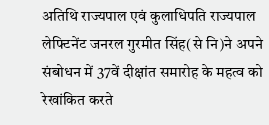अतिथि राज्यपाल एवं कुलाधिपति राज्यपाल लेफ्टिनेंट जनरल गुरमीत सिंह(से नि)ने अपने संबोधन में 37वें दीक्षांत समारोह के महत्व को रेखांकित करते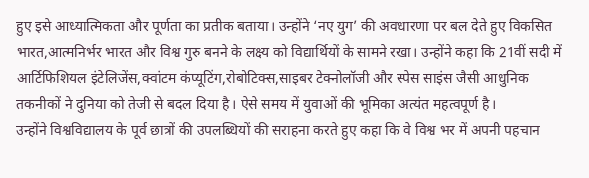हुए इसे आध्यात्मिकता और पूर्णता का प्रतीक बताया। उन्होंने ‘नए युग’ की अवधारणा पर बल देते हुए विकसित भारत,आत्मनिर्भर भारत और विश्व गुरु बनने के लक्ष्य को विद्यार्थियों के सामने रखा। उन्होंने कहा कि 21वीं सदी में आर्टिफिशियल इंटेलिजेंस,क्वांटम कंप्यूटिंग,रोबोटिक्स,साइबर टेक्नोलॉजी और स्पेस साइंस जैसी आधुनिक तकनीकों ने दुनिया को तेजी से बदल दिया है। ऐसे समय में युवाओं की भूमिका अत्यंत महत्वपूर्ण है।
उन्होंने विश्वविद्यालय के पूर्व छात्रों की उपलब्धियों की सराहना करते हुए कहा कि वे विश्व भर में अपनी पहचान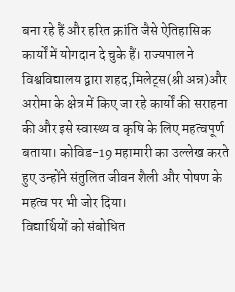बना रहे हैं और हरित क्रांति जैसे ऐतिहासिक कार्यों में योगदान दे चुके हैं। राज्यपाल ने विश्वविद्यालय द्वारा शहद,मिलेट्स(श्री अन्न)और अरोमा के क्षेत्र में किए जा रहे कार्यों की सराहना की और इसे स्वास्थ्य व कृषि के लिए महत्वपूर्ण बताया। कोविड-19 महामारी का उल्लेख करते हुए उन्होंने संतुलित जीवन शैली और पोषण के महत्व पर भी जोर दिया।
विद्यार्थियों को संबोधित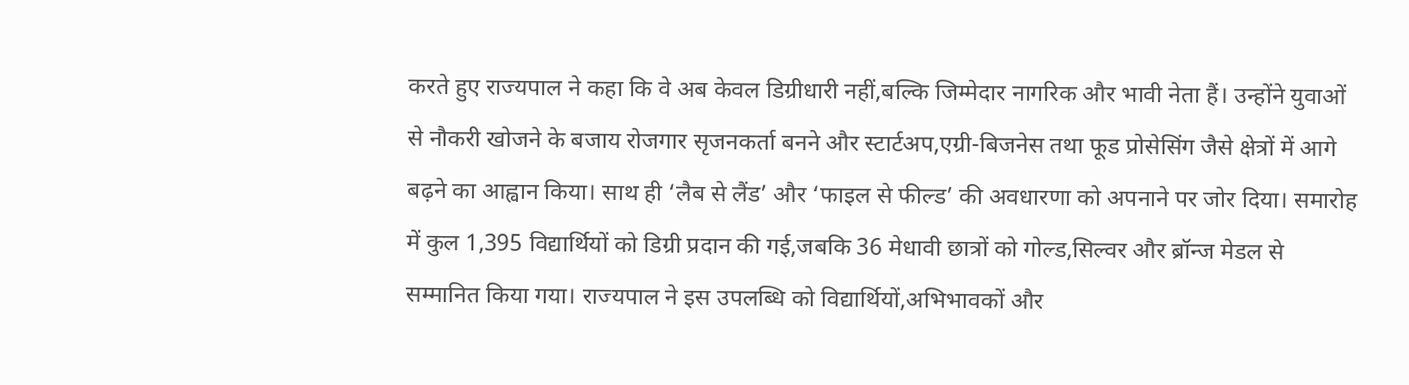करते हुए राज्यपाल ने कहा कि वे अब केवल डिग्रीधारी नहीं,बल्कि जिम्मेदार नागरिक और भावी नेता हैं। उन्होंने युवाओं से नौकरी खोजने के बजाय रोजगार सृजनकर्ता बनने और स्टार्टअप,एग्री-बिजनेस तथा फूड प्रोसेसिंग जैसे क्षेत्रों में आगे बढ़ने का आह्वान किया। साथ ही ‘लैब से लैंड’ और ‘फाइल से फील्ड’ की अवधारणा को अपनाने पर जोर दिया। समारोह में कुल 1,395 विद्यार्थियों को डिग्री प्रदान की गई,जबकि 36 मेधावी छात्रों को गोल्ड,सिल्वर और ब्रॉन्ज मेडल से सम्मानित किया गया। राज्यपाल ने इस उपलब्धि को विद्यार्थियों,अभिभावकों और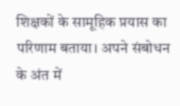शिक्षकों के सामूहिक प्रयास का परिणाम बताया। अपने संबोधन के अंत में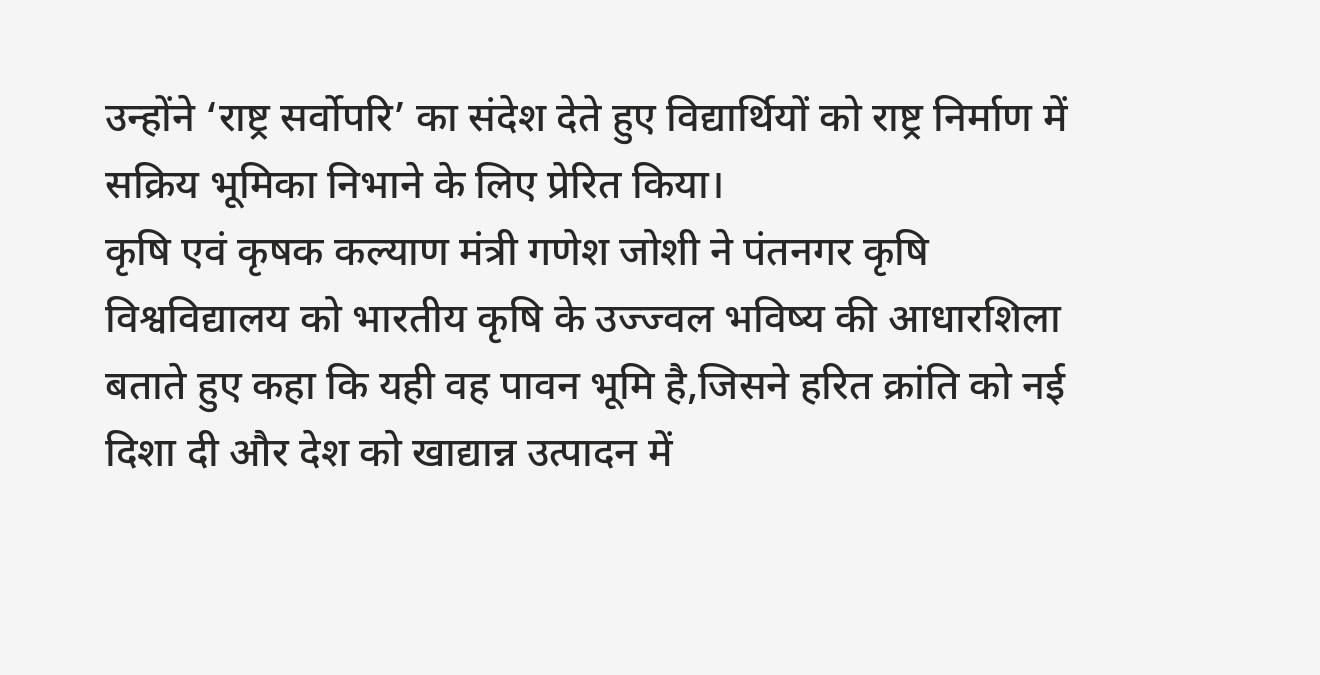उन्होंने ‘राष्ट्र सर्वोपरि’ का संदेश देते हुए विद्यार्थियों को राष्ट्र निर्माण में सक्रिय भूमिका निभाने के लिए प्रेरित किया।
कृषि एवं कृषक कल्याण मंत्री गणेश जोशी ने पंतनगर कृषि विश्वविद्यालय को भारतीय कृषि के उज्ज्वल भविष्य की आधारशिला बताते हुए कहा कि यही वह पावन भूमि है,जिसने हरित क्रांति को नई दिशा दी और देश को खाद्यान्न उत्पादन में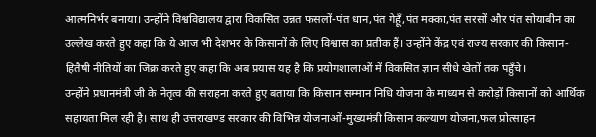आत्मनिर्भर बनाया। उन्होंने विश्वविद्यालय द्वारा विकसित उन्नत फसलों-पंत धान,पंत गेहूँ,पंत मक्का,पंत सरसों और पंत सोयाबीन का उल्लेख करते हुए कहा कि ये आज भी देशभर के किसानों के लिए विश्वास का प्रतीक हैं। उन्होंने केंद्र एवं राज्य सरकार की किसान-हितैषी नीतियों का जिक्र करते हुए कहा कि अब प्रयास यह है कि प्रयोगशालाओं में विकसित ज्ञान सीधे खेतों तक पहुँचे।
उन्होंने प्रधानमंत्री जी के नेतृत्व की सराहना करते हुए बताया कि किसान सम्मान निधि योजना के माध्यम से करोड़ों किसानों को आर्थिक सहायता मिल रही है। साथ ही उत्तराखण्ड सरकार की विभिन्न योजनाओं-मुख्यमंत्री किसान कल्याण योजना,फल प्रोत्साहन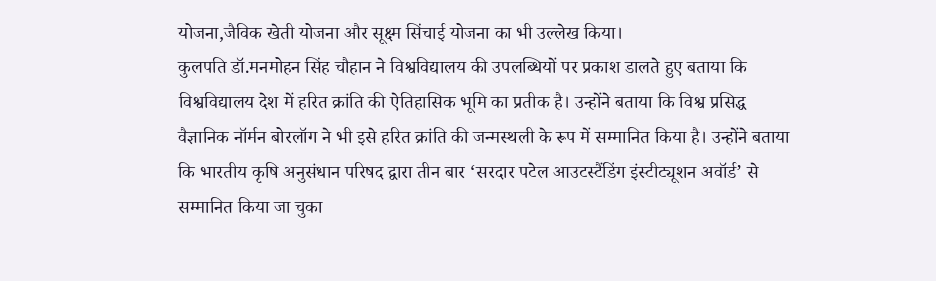योजना,जैविक खेती योजना और सूक्ष्म सिंचाई योजना का भी उल्लेख किया।
कुलपति डॉ.मनमोहन सिंह चौहान ने विश्वविद्यालय की उपलब्धियों पर प्रकाश डालते हुए बताया कि विश्वविद्यालय देश में हरित क्रांति की ऐतिहासिक भूमि का प्रतीक है। उन्होंने बताया कि विश्व प्रसिद्ध वैज्ञानिक नॉर्मन बोरलॉग ने भी इसे हरित क्रांति की जन्मस्थली के रूप में सम्मानित किया है। उन्होंने बताया कि भारतीय कृषि अनुसंधान परिषद द्वारा तीन बार ‘सरदार पटेल आउटस्टैंडिंग इंस्टीट्यूशन अवॉर्ड’ से सम्मानित किया जा चुका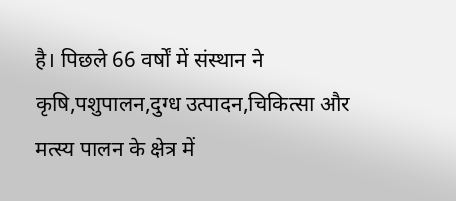है। पिछले 66 वर्षों में संस्थान ने कृषि,पशुपालन,दुग्ध उत्पादन,चिकित्सा और मत्स्य पालन के क्षेत्र में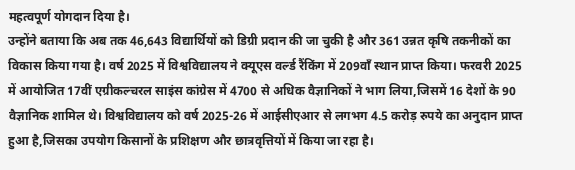महत्वपूर्ण योगदान दिया है।
उन्होंने बताया कि अब तक 46,643 विद्यार्थियों को डिग्री प्रदान की जा चुकी है और 361 उन्नत कृषि तकनीकों का विकास किया गया है। वर्ष 2025 में विश्वविद्यालय ने क्यूएस वर्ल्ड रैंकिंग में 209वाँ स्थान प्राप्त किया। फरवरी 2025 में आयोजित 17वीं एग्रीकल्चरल साइंस कांग्रेस में 4700 से अधिक वैज्ञानिकों ने भाग लिया,जिसमें 16 देशों के 90 वैज्ञानिक शामिल थे। विश्वविद्यालय को वर्ष 2025-26 में आईसीएआर से लगभग 4.5 करोड़ रुपये का अनुदान प्राप्त हुआ है,जिसका उपयोग किसानों के प्रशिक्षण और छात्रवृत्तियों में किया जा रहा है।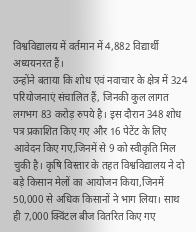विश्वविद्यालय में वर्तमान में 4,882 विद्यार्थी अध्ययनरत हैं।
उन्होंने बताया कि शोध एवं नवाचार के क्षेत्र में 324 परियोजनाएं संचालित हैं, जिनकी कुल लागत लगभग 83 करोड़ रुपये है। इस दौरान 348 शोध पत्र प्रकाशित किए गए और 16 पेटेंट के लिए आवेदन किए गए,जिनमें से 9 को स्वीकृति मिल चुकी है। कृषि विस्तार के तहत विश्वविद्यालय ने दो बड़े किसान मेलों का आयोजन किया,जिनमें 50,000 से अधिक किसानों ने भाग लिया। साथ ही 7,000 क्विंटल बीज वितरित किए गए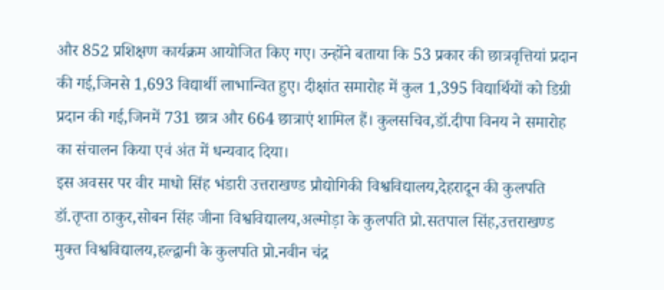और 852 प्रशिक्षण कार्यक्रम आयोजित किए गए। उन्होंने बताया कि 53 प्रकार की छात्रवृत्तियां प्रदान की गई,जिनसे 1,693 विद्यार्थी लाभान्वित हुए। दीक्षांत समारोह में कुल 1,395 विद्यार्थियों को डिग्री प्रदान की गई,जिनमें 731 छात्र और 664 छात्राएं शामिल हैं। कुलसचिव,डॉ.दीपा विनय ने समारोह का संचालन किया एवं अंत में धन्यवाद दिया।
इस अवसर पर वीर माधो सिंह भंडारी उत्तराखण्ड प्रौद्योगिकी विश्वविद्यालय,देहरादून की कुलपति डॉ.तृप्ता ठाकुर,सोबन सिंह जीना विश्वविद्यालय,अल्मोड़ा के कुलपति प्रो.सतपाल सिंह,उत्तराखण्ड मुक्त विश्वविद्यालय,हल्द्वानी के कुलपति प्रो.नवीन चंद्र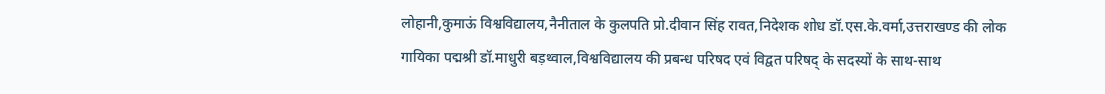लोहानी,कुमाऊं विश्वविद्यालय,नैनीताल के कुलपति प्रो.दीवान सिंह रावत,निदेशक शोध डॉ.एस.के.वर्मा,उत्तराखण्ड की लोक गायिका पद्मश्री डॉ.माधुरी बड़थ्वाल,विश्वविद्यालय की प्रबन्ध परिषद एवं विद्वत परिषद् के सदस्यों के साथ-साथ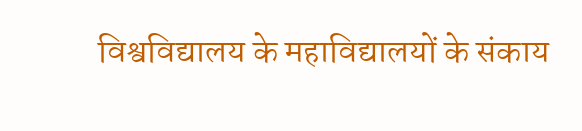विश्वविद्यालय के महाविद्यालयों के संकाय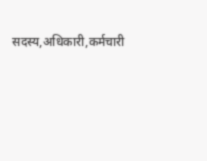सदस्य,अधिकारी,कर्मचारी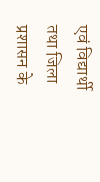एवं विद्यार्थी तथा जिला प्रशासन के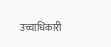उच्चाधिकारी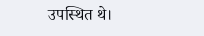उपस्थित थे।